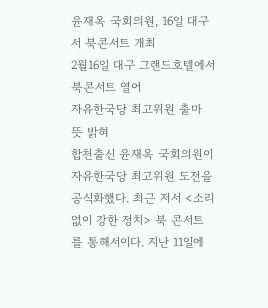윤재옥 국회의원, 16일 대구서 북콘서트 개최
2월16일 대구 그랜드호텔에서 북콘서트 열어
자유한국당 최고위원 출마 뜻 밝혀
합천출신 윤재옥 국회의원이 자유한국당 최고위원 도전을 공식화했다. 최근 저서 <소리 없이 강한 정치> 북 콘서트를 통해서이다. 지난 11일에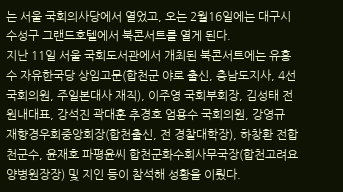는 서울 국회의사당에서 열었고, 오는 2월16일에는 대구시 수성구 그랜드호텔에서 북콘서트를 열게 된다.
지난 11일 서울 국회도서관에서 개최된 북콘서트에는 유흥수 자유한국당 상임고문(합천군 야로 출신, 충남도지사, 4선국회의원, 주일본대사 재직), 이주영 국회부회장, 김성태 전 원내대표, 강석진 곽대훈 추경호 엄용수 국회의원, 강영규 재향경우회중앙회장(합천출신, 전 경찰대학장), 하창환 전합천군수, 윤재호 파평윤씨 합천군화수회사무국장(합천고려요양병원장장) 및 지인 등이 참석해 성황을 이뤘다.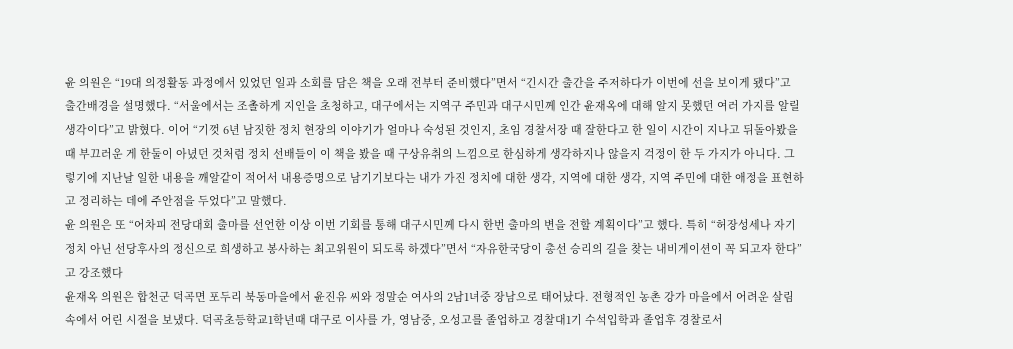윤 의원은 “19대 의정활동 과정에서 있었던 일과 소회를 담은 책을 오래 전부터 준비했다”면서 “긴시간 출간을 주저하다가 이번에 선을 보이게 됐다”고 출간배경을 설명했다. “서울에서는 조촐하게 지인을 초청하고, 대구에서는 지역구 주민과 대구시민께 인간 윤재옥에 대해 알지 못했던 여러 가지를 알릴 생각이다”고 밝혔다. 이어 “기껏 6년 남짓한 정치 현장의 이야기가 얼마나 숙성된 것인지, 초임 경찰서장 때 잘한다고 한 일이 시간이 지나고 뒤돌아봤을 때 부끄러운 게 한둘이 아녔던 것처럼 정치 선배들이 이 책을 봤을 때 구상유취의 느낌으로 한심하게 생각하지나 않을지 걱정이 한 두 가지가 아니다. 그렇기에 지난날 일한 내용을 깨알같이 적어서 내용증명으로 남기기보다는 내가 가진 정치에 대한 생각, 지역에 대한 생각, 지역 주민에 대한 애정을 표현하고 정리하는 데에 주안점을 두었다”고 말했다.
윤 의원은 또 “어차피 전당대회 출마를 선언한 이상 이번 기회를 통해 대구시민께 다시 한번 출마의 변을 전할 계획이다”고 했다. 특히 “허장성세나 자기정치 아닌 선당후사의 정신으로 희생하고 봉사하는 최고위원이 되도록 하겠다”면서 “자유한국당이 총선 승리의 길을 찾는 내비게이션이 꼭 되고자 한다”고 강조했다
윤재옥 의원은 합천군 덕곡면 포두리 북동마을에서 윤진유 씨와 정말순 여사의 2남1녀중 장남으로 태어났다. 전형적인 농촌 강가 마을에서 어려운 살림 속에서 어린 시절을 보냈다. 덕곡초등학교1학년때 대구로 이사를 가, 영남중, 오성고를 졸업하고 경찰대1기 수석입학과 졸업후 경찰로서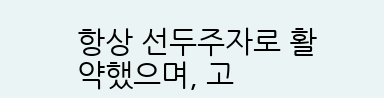항상 선두주자로 활약했으며, 고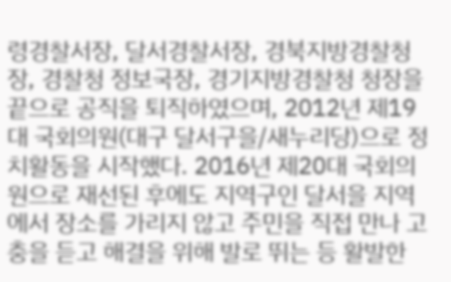령경찰서장, 달서경찰서장, 경북지방경찰청장, 경찰청 정보국장, 경기지방경찰청 청장을 끝으로 공직을 퇴직하였으며, 2012년 제19대 국회의원(대구 달서구을/새누리당)으로 정치활동을 시작했다. 2016년 제20대 국회의원으로 재선된 후에도 지역구인 달서을 지역에서 장소를 가리지 않고 주민을 직접 만나 고충을 듣고 해결을 위해 발로 뛰는 등 활발한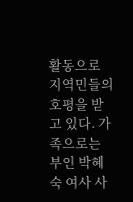활동으로 지역민들의 호평을 받고 있다. 가족으로는 부인 박혜숙 여사 사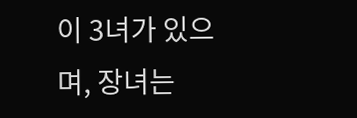이 3녀가 있으며, 장녀는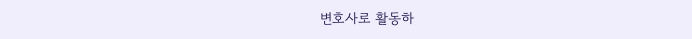변호사로 활동하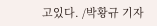고있다. /박황규 기자